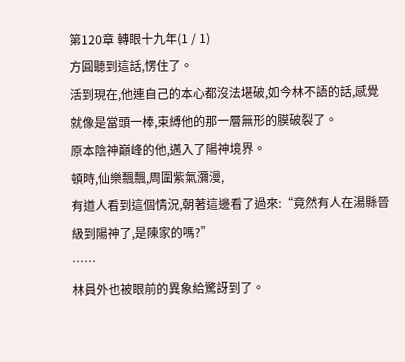第120章 轉眼十九年(1 / 1)
方圓聽到這話,愣住了。
活到現在,他連自己的本心都沒法堪破,如今林不語的話,感覺就像是當頭一棒,束縛他的那一層無形的膜破裂了。
原本陰神巔峰的他,邁入了陽神境界。
頓時,仙樂飄飄,周圍紫氣瀰漫,
有道人看到這個情況,朝著這邊看了過來:“竟然有人在湯縣晉級到陽神了,是陳家的嗎?”
……
林員外也被眼前的異象給驚訝到了。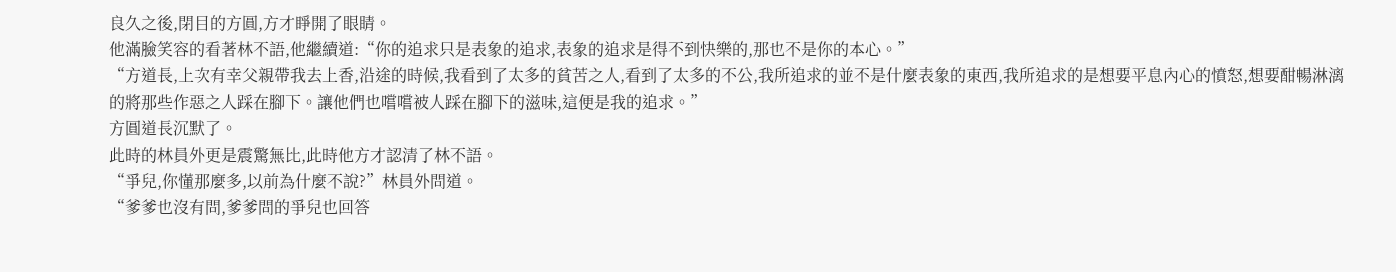良久之後,閉目的方圓,方才睜開了眼睛。
他滿臉笑容的看著林不語,他繼續道:“你的追求只是表象的追求,表象的追求是得不到快樂的,那也不是你的本心。”
“方道長,上次有幸父親帶我去上香,沿途的時候,我看到了太多的貧苦之人,看到了太多的不公,我所追求的並不是什麼表象的東西,我所追求的是想要平息內心的憤怒,想要酣暢淋漓的將那些作惡之人踩在腳下。讓他們也嚐嚐被人踩在腳下的滋味,這便是我的追求。”
方圓道長沉默了。
此時的林員外更是震驚無比,此時他方才認清了林不語。
“爭兒,你懂那麼多,以前為什麼不說?”林員外問道。
“爹爹也沒有問,爹爹問的爭兒也回答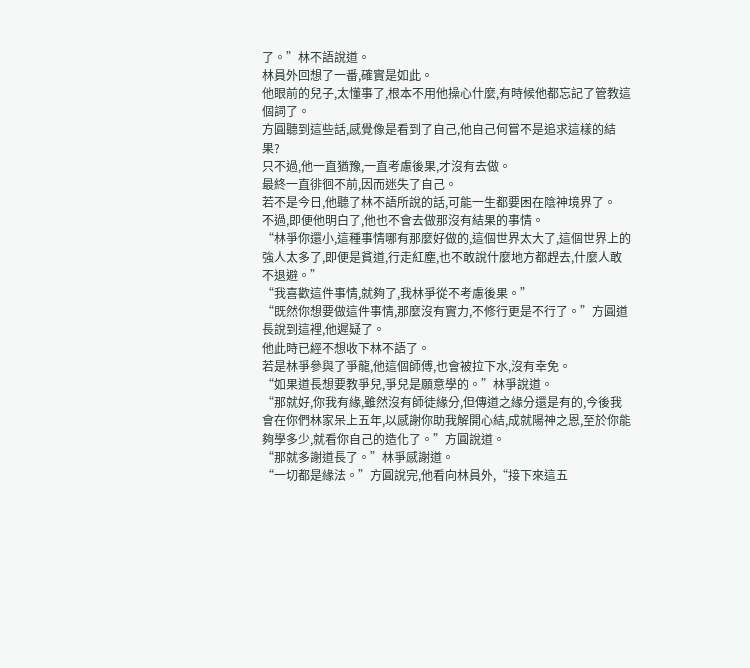了。”林不語說道。
林員外回想了一番,確實是如此。
他眼前的兒子,太懂事了,根本不用他操心什麼,有時候他都忘記了管教這個詞了。
方圓聽到這些話,感覺像是看到了自己,他自己何嘗不是追求這樣的結果?
只不過,他一直猶豫,一直考慮後果,才沒有去做。
最終一直徘徊不前,因而迷失了自己。
若不是今日,他聽了林不語所說的話,可能一生都要困在陰神境界了。
不過,即便他明白了,他也不會去做那沒有結果的事情。
“林爭你還小,這種事情哪有那麼好做的,這個世界太大了,這個世界上的強人太多了,即便是貧道,行走紅塵,也不敢說什麼地方都趕去,什麼人敢不退避。”
“我喜歡這件事情,就夠了,我林爭從不考慮後果。”
“既然你想要做這件事情,那麼沒有實力,不修行更是不行了。”方圓道長說到這裡,他遲疑了。
他此時已經不想收下林不語了。
若是林爭參與了爭龍,他這個師傅,也會被拉下水,沒有幸免。
“如果道長想要教爭兒,爭兒是願意學的。”林爭說道。
“那就好,你我有緣,雖然沒有師徒緣分,但傳道之緣分還是有的,今後我會在你們林家呆上五年,以感謝你助我解開心結,成就陽神之恩,至於你能夠學多少,就看你自己的造化了。”方圓說道。
“那就多謝道長了。”林爭感謝道。
“一切都是緣法。”方圓說完,他看向林員外,“接下來這五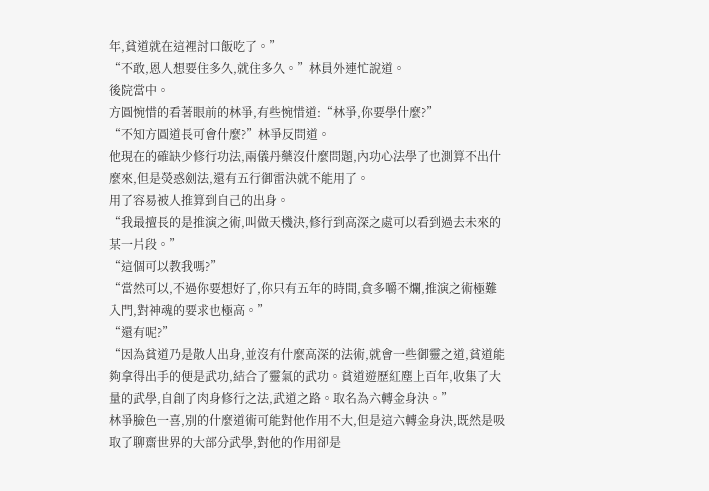年,貧道就在這裡討口飯吃了。”
“不敢,恩人想要住多久,就住多久。”林員外連忙說道。
後院當中。
方圓惋惜的看著眼前的林爭,有些惋惜道:“林爭,你要學什麼?”
“不知方圓道長可會什麼?”林爭反問道。
他現在的確缺少修行功法,兩儀丹藥沒什麼問題,內功心法學了也測算不出什麼來,但是熒惑劍法,還有五行御雷決就不能用了。
用了容易被人推算到自己的出身。
“我最擅長的是推演之術,叫做天機決,修行到高深之處可以看到過去未來的某一片段。”
“這個可以教我嗎?”
“當然可以,不過你要想好了,你只有五年的時間,貪多嚼不爛,推演之術極難入門,對神魂的要求也極高。”
“還有呢?”
“因為貧道乃是散人出身,並沒有什麼高深的法術,就會一些御靈之道,貧道能夠拿得出手的便是武功,結合了靈氣的武功。貧道遊歷紅塵上百年,收集了大量的武學,自創了肉身修行之法,武道之路。取名為六轉金身決。”
林爭臉色一喜,別的什麼道術可能對他作用不大,但是這六轉金身決,既然是吸取了聊齋世界的大部分武學,對他的作用卻是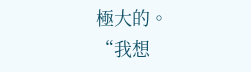極大的。
“我想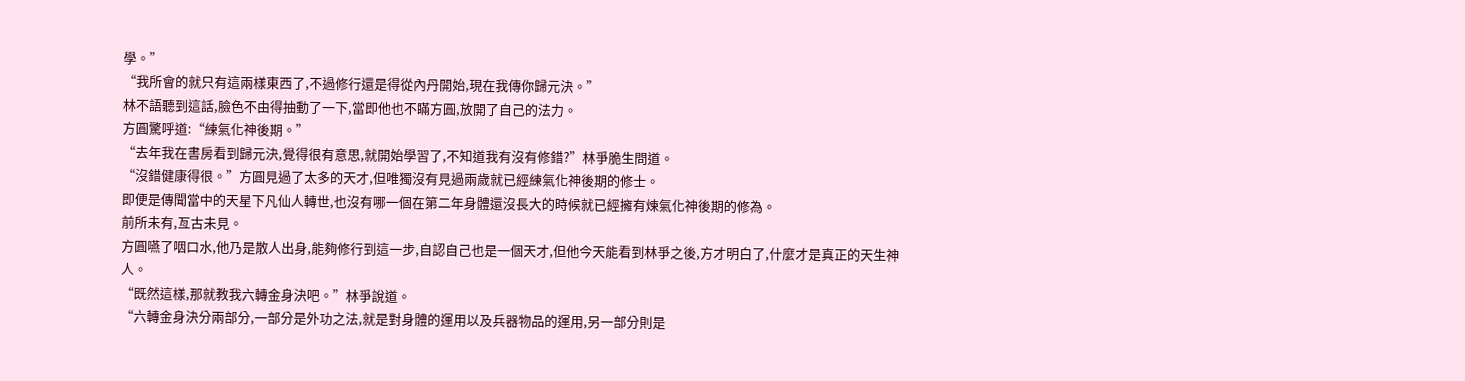學。”
“我所會的就只有這兩樣東西了,不過修行還是得從內丹開始,現在我傳你歸元決。”
林不語聽到這話,臉色不由得抽動了一下,當即他也不瞞方圓,放開了自己的法力。
方圓驚呼道:“練氣化神後期。”
“去年我在書房看到歸元決,覺得很有意思,就開始學習了,不知道我有沒有修錯?”林爭脆生問道。
“沒錯健康得很。”方圓見過了太多的天才,但唯獨沒有見過兩歲就已經練氣化神後期的修士。
即便是傳聞當中的天星下凡仙人轉世,也沒有哪一個在第二年身體還沒長大的時候就已經擁有煉氣化神後期的修為。
前所未有,亙古未見。
方圓嚥了咽口水,他乃是散人出身,能夠修行到這一步,自認自己也是一個天才,但他今天能看到林爭之後,方才明白了,什麼才是真正的天生神人。
“既然這樣,那就教我六轉金身決吧。”林爭說道。
“六轉金身決分兩部分,一部分是外功之法,就是對身體的運用以及兵器物品的運用,另一部分則是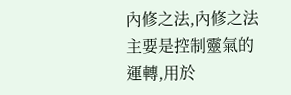內修之法,內修之法主要是控制靈氣的運轉,用於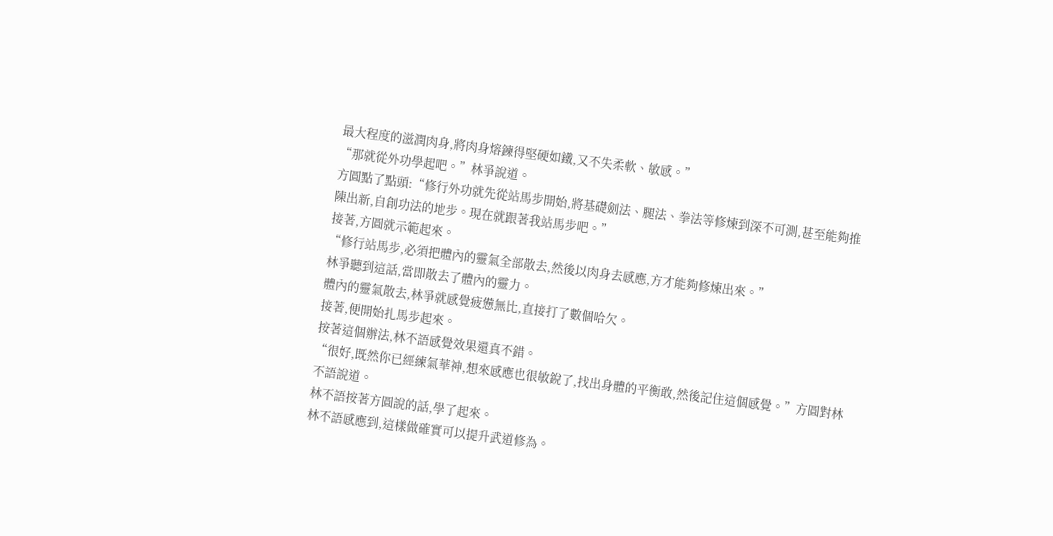最大程度的滋潤肉身,將肉身熔鍊得堅硬如鐵,又不失柔軟、敏感。”
“那就從外功學起吧。”林爭說道。
方圓點了點頭:“修行外功就先從站馬步開始,將基礎劍法、腿法、拳法等修煉到深不可測,甚至能夠推陳出新,自創功法的地步。現在就跟著我站馬步吧。”
接著,方圓就示範起來。
“修行站馬步,必須把體內的靈氣全部散去,然後以肉身去感應,方才能夠修煉出來。”
林爭聽到這話,當即散去了體內的靈力。
體內的靈氣散去,林爭就感覺疲憊無比,直接打了數個哈欠。
接著,便開始扎馬步起來。
按著這個辦法,林不語感覺效果還真不錯。
“很好,既然你已經練氣華神,想來感應也很敏銳了,找出身體的平衡敢,然後記住這個感覺。”方圓對林不語說道。
林不語按著方圓說的話,學了起來。
林不語感應到,這樣做確實可以提升武道修為。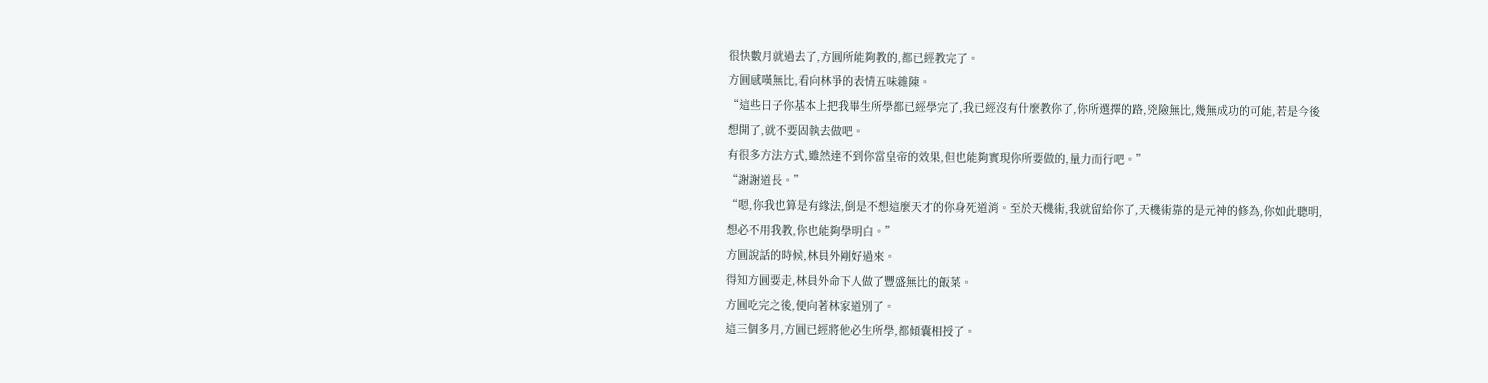很快數月就過去了,方圓所能夠教的,都已經教完了。
方圓感嘆無比,看向林爭的表情五味雜陳。
“這些日子你基本上把我畢生所學都已經學完了,我已經沒有什麼教你了,你所選擇的路,兇險無比,幾無成功的可能,若是今後想開了,就不要固執去做吧。
有很多方法方式,雖然達不到你當皇帝的效果,但也能夠實現你所要做的,量力而行吧。”
“謝謝道長。”
“嗯,你我也算是有緣法,倒是不想這麼天才的你身死道消。至於天機術,我就留給你了,天機術靠的是元神的修為,你如此聰明,想必不用我教,你也能夠學明白。”
方圓說話的時候,林員外剛好過來。
得知方圓要走,林員外命下人做了豐盛無比的飯菜。
方圓吃完之後,便向著林家道別了。
這三個多月,方圓已經將他必生所學,都傾囊相授了。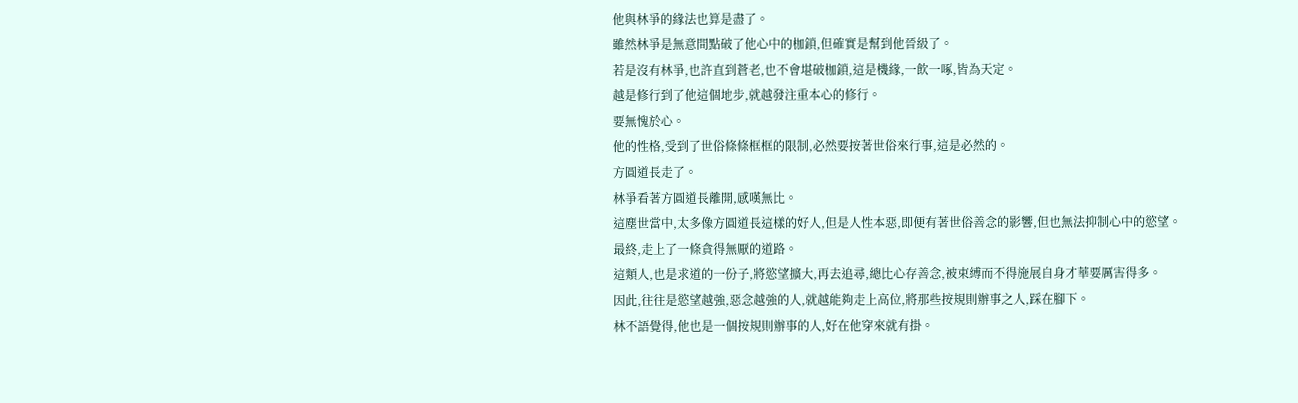他與林爭的緣法也算是盡了。
雖然林爭是無意間點破了他心中的枷鎖,但確實是幫到他晉級了。
若是沒有林爭,也許直到蒼老,也不會堪破枷鎖,這是機緣,一飲一啄,皆為天定。
越是修行到了他這個地步,就越發注重本心的修行。
要無愧於心。
他的性格,受到了世俗條條框框的限制,必然要按著世俗來行事,這是必然的。
方圓道長走了。
林爭看著方圓道長離開,感嘆無比。
這塵世當中,太多像方圓道長這樣的好人,但是人性本惡,即便有著世俗善念的影響,但也無法抑制心中的慾望。
最終,走上了一條貪得無厭的道路。
這類人,也是求道的一份子,將慾望擴大,再去追尋,總比心存善念,被束縛而不得施展自身才華要厲害得多。
因此,往往是慾望越強,惡念越強的人,就越能夠走上高位,將那些按規則辦事之人,踩在腳下。
林不語覺得,他也是一個按規則辦事的人,好在他穿來就有掛。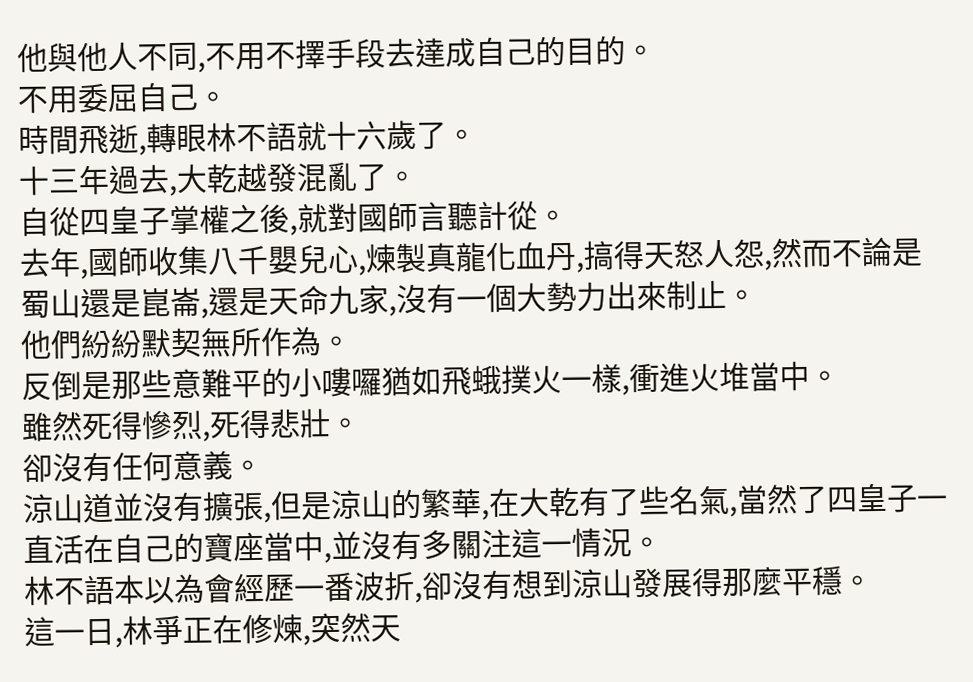他與他人不同,不用不擇手段去達成自己的目的。
不用委屈自己。
時間飛逝,轉眼林不語就十六歲了。
十三年過去,大乾越發混亂了。
自從四皇子掌權之後,就對國師言聽計從。
去年,國師收集八千嬰兒心,煉製真龍化血丹,搞得天怒人怨,然而不論是蜀山還是崑崙,還是天命九家,沒有一個大勢力出來制止。
他們紛紛默契無所作為。
反倒是那些意難平的小嘍囉猶如飛蛾撲火一樣,衝進火堆當中。
雖然死得慘烈,死得悲壯。
卻沒有任何意義。
涼山道並沒有擴張,但是涼山的繁華,在大乾有了些名氣,當然了四皇子一直活在自己的寶座當中,並沒有多關注這一情況。
林不語本以為會經歷一番波折,卻沒有想到涼山發展得那麼平穩。
這一日,林爭正在修煉,突然天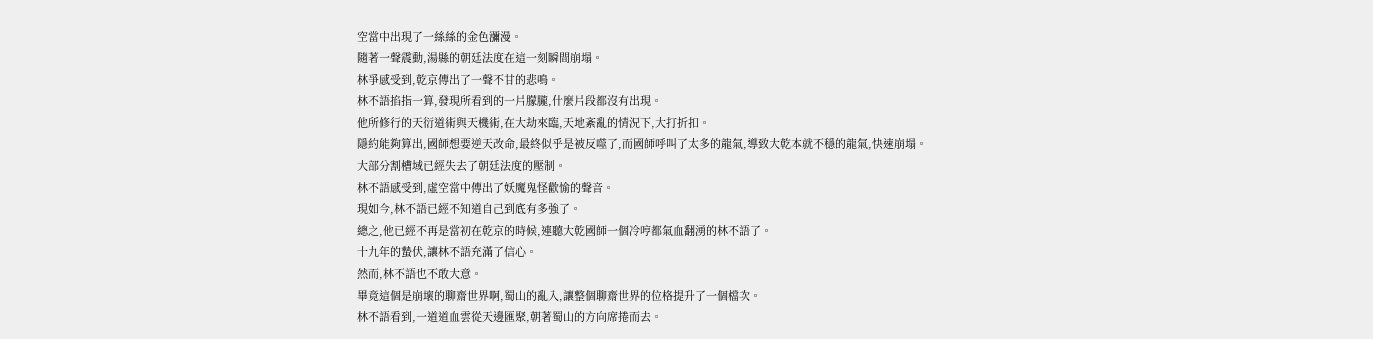空當中出現了一絲絲的金色瀰漫。
隨著一聲震動,湯縣的朝廷法度在這一刻瞬間崩塌。
林爭感受到,乾京傳出了一聲不甘的悲鳴。
林不語掐指一算,發現所看到的一片朦朧,什麼片段都沒有出現。
他所修行的天衍道術與天機術,在大劫來臨,天地紊亂的情況下,大打折扣。
隱約能夠算出,國師想要逆天改命,最終似乎是被反噬了,而國師呼叫了太多的龍氣,導致大乾本就不穩的龍氣,快速崩塌。
大部分割槽域已經失去了朝廷法度的壓制。
林不語感受到,虛空當中傳出了妖魔鬼怪歡愉的聲音。
現如今,林不語已經不知道自己到底有多強了。
總之,他已經不再是當初在乾京的時候,連聽大乾國師一個冷哼都氣血翻湧的林不語了。
十九年的蟄伏,讓林不語充滿了信心。
然而,林不語也不敢大意。
畢竟這個是崩壞的聊齋世界啊,蜀山的亂入,讓整個聊齋世界的位格提升了一個檔次。
林不語看到,一道道血雲從天邊匯聚,朝著蜀山的方向席捲而去。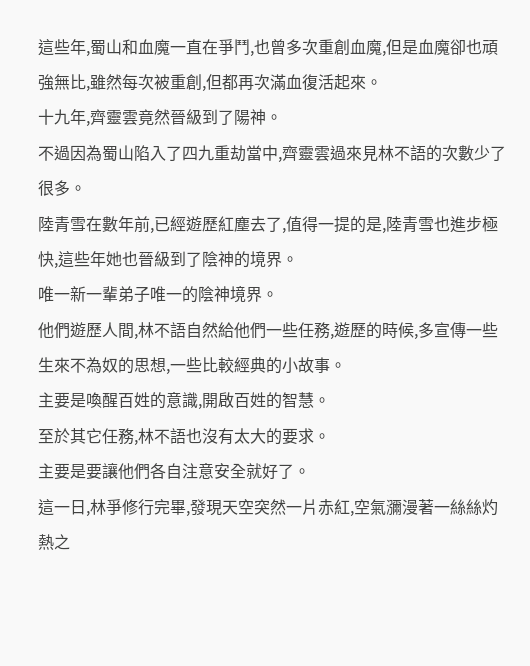這些年,蜀山和血魔一直在爭鬥,也曾多次重創血魔,但是血魔卻也頑強無比,雖然每次被重創,但都再次滿血復活起來。
十九年,齊靈雲竟然晉級到了陽神。
不過因為蜀山陷入了四九重劫當中,齊靈雲過來見林不語的次數少了很多。
陸青雪在數年前,已經遊歷紅塵去了,值得一提的是,陸青雪也進步極快,這些年她也晉級到了陰神的境界。
唯一新一輩弟子唯一的陰神境界。
他們遊歷人間,林不語自然給他們一些任務,遊歷的時候,多宣傳一些生來不為奴的思想,一些比較經典的小故事。
主要是喚醒百姓的意識,開啟百姓的智慧。
至於其它任務,林不語也沒有太大的要求。
主要是要讓他們各自注意安全就好了。
這一日,林爭修行完畢,發現天空突然一片赤紅,空氣瀰漫著一絲絲灼熱之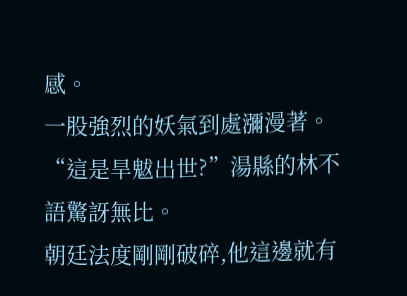感。
一股強烈的妖氣到處瀰漫著。
“這是旱魃出世?”湯縣的林不語驚訝無比。
朝廷法度剛剛破碎,他這邊就有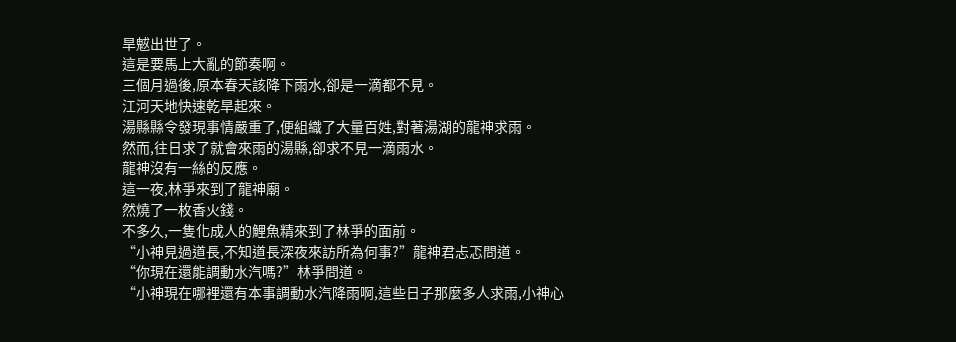旱魃出世了。
這是要馬上大亂的節奏啊。
三個月過後,原本春天該降下雨水,卻是一滴都不見。
江河天地快速乾旱起來。
湯縣縣令發現事情嚴重了,便組織了大量百姓,對著湯湖的龍神求雨。
然而,往日求了就會來雨的湯縣,卻求不見一滴雨水。
龍神沒有一絲的反應。
這一夜,林爭來到了龍神廟。
然燒了一枚香火錢。
不多久,一隻化成人的鯉魚精來到了林爭的面前。
“小神見過道長,不知道長深夜來訪所為何事?”龍神君忐忑問道。
“你現在還能調動水汽嗎?”林爭問道。
“小神現在哪裡還有本事調動水汽降雨啊,這些日子那麼多人求雨,小神心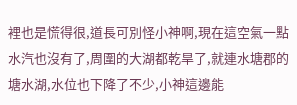裡也是慌得很,道長可別怪小神啊,現在這空氣一點水汽也沒有了,周圍的大湖都乾旱了,就連水塘郡的塘水湖,水位也下降了不少,小神這邊能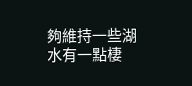夠維持一些湖水有一點棲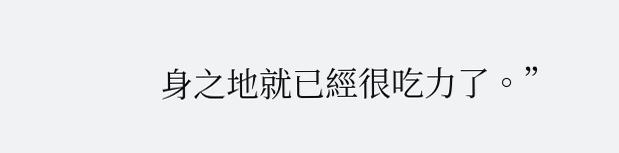身之地就已經很吃力了。”